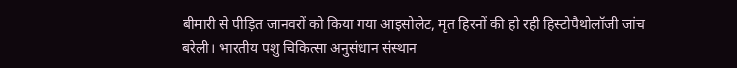बीमारी से पीड़ित जानवरों को किया गया आइसोलेट, मृत हिरनों की हो रही हिस्टोपैथोलॉजी जांच
बरेली। भारतीय पशु चिकित्सा अनुसंधान संस्थान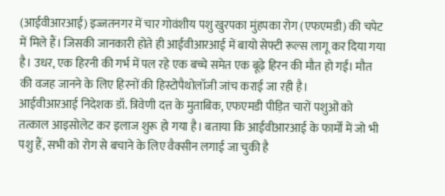(आईवीआरआई) इज्जतनगर में चार गोवंशीय पशु खुरपका मुंहपका रोग (एफएमडी) की चपेट में मिले हैं। जिसकी जानकारी होते ही आईवीआरआई में बायो सेफ्टी रूल्स लागू कर दिया गया है। उधर, एक हिरनी की गर्भ में पल रहे एक बच्चे समेत एक बूढ़े हिरन की मौत हो गई। मौत की वजह जानने के लिए हिरनों की हिस्टोपैथोलॉजी जांच कराई जा रही है।
आईवीआरआई निदेशक डॉ. त्रिवेणी दत्त के मुताबिक, एफएमडी पीड़ित चारों पशुओं को तत्काल आइसोलेट कर इलाज शुरू हो गया है। बताया कि आईवीआरआई के फार्मों में जो भी पशु हैं, सभी को रोग से बचाने के लिए वैक्सीन लगाई जा चुकी है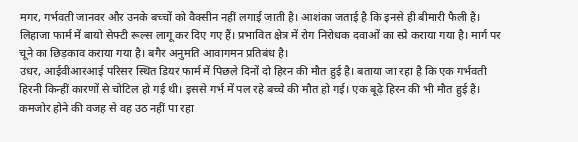मगर, गर्भवती जानवर और उनके बच्चों को वैक्सीन नहीं लगाई जाती है। आशंका जताई है कि इनसे ही बीमारी फैली है। लिहाजा फार्म में बायो सेफ्टी रूल्स लागू कर दिए गए हैं। प्रभावित क्षेत्र में रोग निरोधक दवाओं का स्प्रे कराया गया है। मार्ग पर चूने का छिड़काव कराया गया है। बगैर अनुमति आवागमन प्रतिबंध है।
उधर, आईवीआरआई परिसर स्थित डियर फार्म में पिछले दिनों दो हिरन की मौत हुई है। बताया जा रहा है कि एक गर्भवती हिरनी किन्हीं कारणों से चोटिल हो गई थी। इससे गर्भ में पल रहे बच्चे की मौत हो गई। एक बूढ़े हिरन की भी मौत हुई है। कमजोर होने की वजह से वह उठ नहीं पा रहा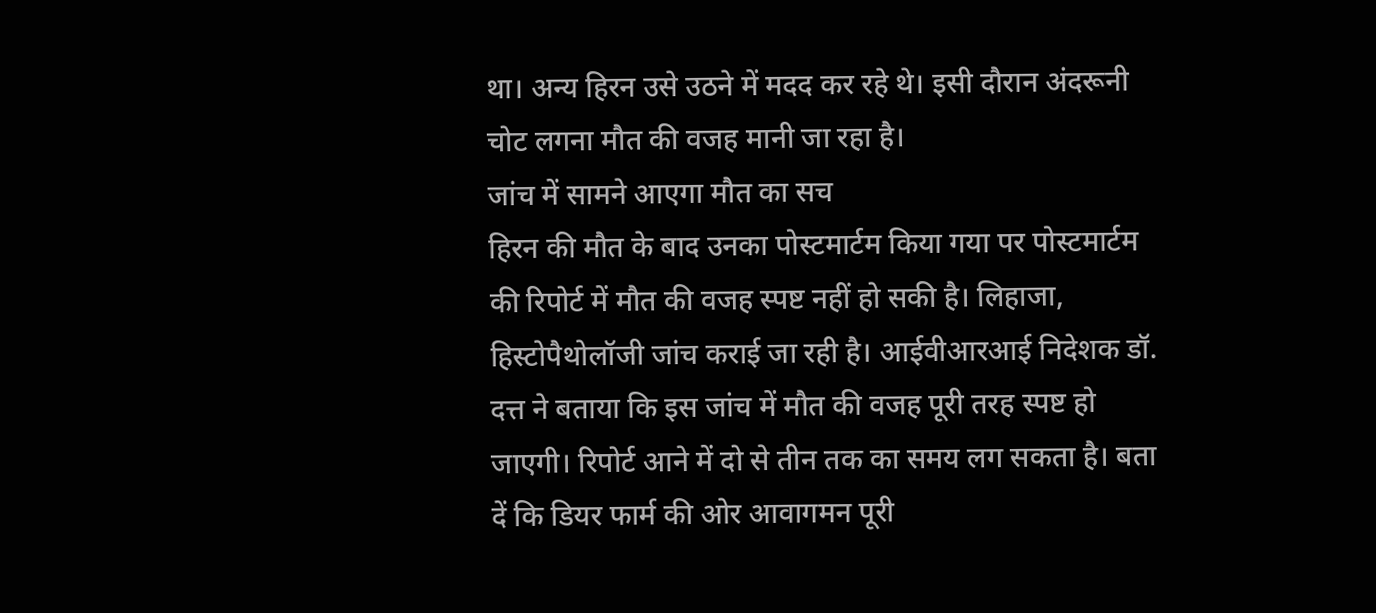था। अन्य हिरन उसे उठने में मदद कर रहे थे। इसी दौरान अंदरूनी चोट लगना मौत की वजह मानी जा रहा है।
जांच में सामने आएगा मौत का सच
हिरन की मौत के बाद उनका पोस्टमार्टम किया गया पर पोस्टमार्टम की रिपोर्ट में मौत की वजह स्पष्ट नहीं हो सकी है। लिहाजा, हिस्टोपैथोलॉजी जांच कराई जा रही है। आईवीआरआई निदेशक डॉ. दत्त ने बताया कि इस जांच में मौत की वजह पूरी तरह स्पष्ट हो जाएगी। रिपोर्ट आने में दो से तीन तक का समय लग सकता है। बता दें कि डियर फार्म की ओर आवागमन पूरी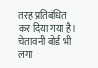तरह प्रतिबंधित कर दिया गया है। चेतावनी बोर्ड भी लगा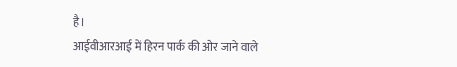है।
आईवीआरआई में हिरन पार्क की ओर जाने वाले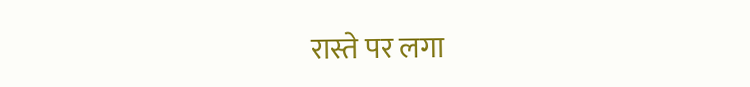रास्ते पर लगा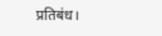प्रतिबंध।